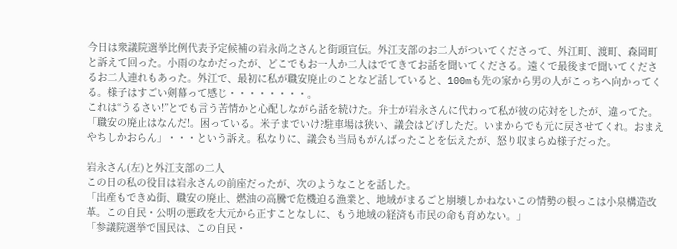今日は衆議院選挙比例代表予定候補の岩永尚之さんと街頭宣伝。外江支部のお二人がついてくださって、外江町、渡町、森岡町と訴えて回った。小雨のなかだったが、どこでもお一人か二人はでてきてお話を聞いてくださる。遠くで最後まで聞いてくださるお二人連れもあった。外江で、最初に私が職安廃止のことなど話していると、100mも先の家から男の人がこっちへ向かってくる。様子はすごい剣幕って感じ・・・・・・・・。
これは“うるさい!”とでも言う苦情かと心配しながら話を続けた。弁士が岩永さんに代わって私が彼の応対をしたが、違ってた。
「職安の廃止はなんだ!。困っている。米子までいけ?駐車場は狭い、議会はどげしただ。いまからでも元に戻させてくれ。おまえやちしかおらん」・・・という訴え。私なりに、議会も当局もがんばったことを伝えたが、怒り収まらぬ様子だった。

岩永さん(左)と外江支部の二人
この日の私の役目は岩永さんの前座だったが、次のようなことを話した。
「出産もできぬ街、職安の廃止、燃油の高騰で危機迫る漁業と、地域がまるごと崩壊しかねないこの情勢の根っこは小泉構造改革。この自民・公明の悪政を大元から正すことなしに、もう地域の経済も市民の命も育めない。」
「参議院選挙で国民は、この自民・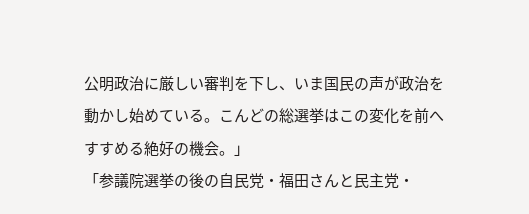公明政治に厳しい審判を下し、いま国民の声が政治を動かし始めている。こんどの総選挙はこの変化を前へすすめる絶好の機会。」
「参議院選挙の後の自民党・福田さんと民主党・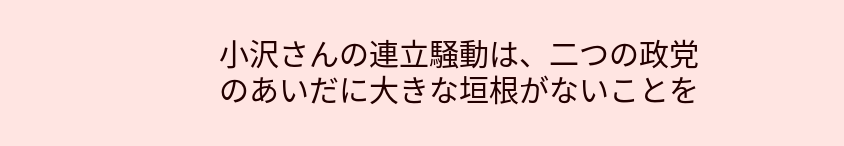小沢さんの連立騒動は、二つの政党のあいだに大きな垣根がないことを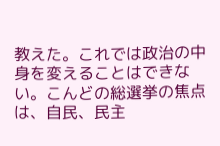教えた。これでは政治の中身を変えることはできない。こんどの総選挙の焦点は、自民、民主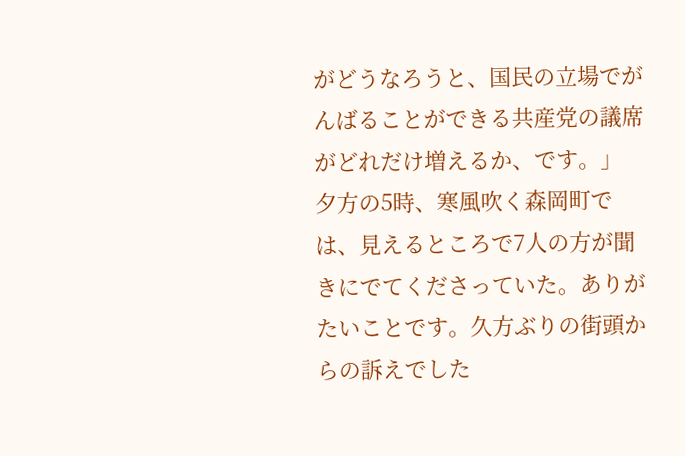がどうなろうと、国民の立場でがんばることができる共産党の議席がどれだけ増えるか、です。」
夕方の5時、寒風吹く森岡町では、見えるところで7人の方が聞きにでてくださっていた。ありがたいことです。久方ぶりの街頭からの訴えでした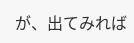が、出てみれば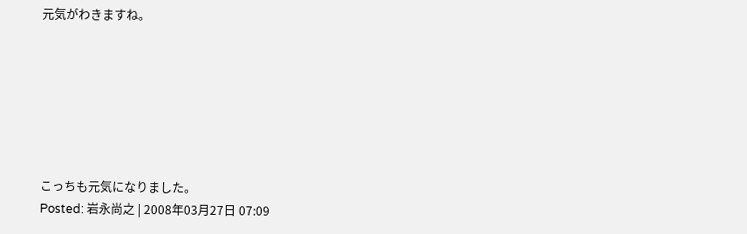元気がわきますね。







こっちも元気になりました。
Posted: 岩永尚之 | 2008年03月27日 07:09